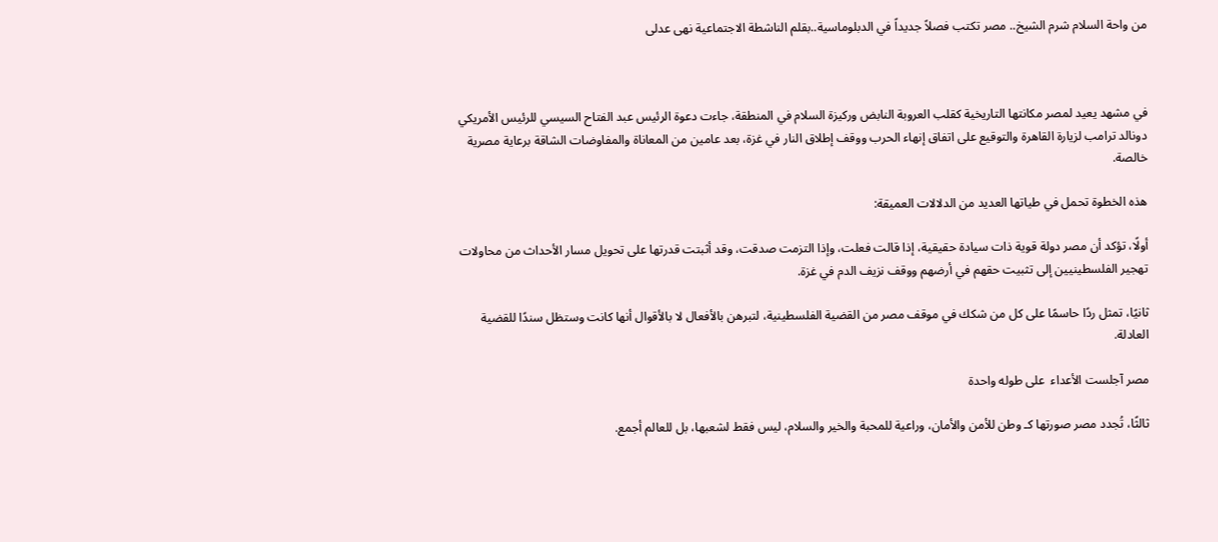من واحة السلام شرم الشيخ.. مصر تكتب فصلاً جديداً في الدبلوماسية..بقلم الناشطة الاجتماعية نهى عدلى



في مشهد يعيد لمصر مكانتها التاريخية كقلب العروبة النابض وركيزة السلام في المنطقة، جاءت دعوة الرئيس عبد الفتاح السيسي للرئيس الأمريكي دونالد ترامب لزيارة القاهرة والتوقيع على اتفاق إنهاء الحرب ووقف إطلاق النار في غزة، بعد عامين من المعاناة والمفاوضات الشاقة برعاية مصرية خالصة.

هذه الخطوة تحمل في طياتها العديد من الدلالات العميقة:

أولًا، تؤكد أن مصر دولة قوية ذات سيادة حقيقية، إذا قالت فعلت، وإذا التزمت صدقت، وقد أثبتت قدرتها على تحويل مسار الأحداث من محاولات تهجير الفلسطينيين إلى تثبيت حقهم في أرضهم ووقف نزيف الدم في غزة.

ثانيًا، تمثل ردًا حاسمًا على كل من شكك في موقف مصر من القضية الفلسطينية، لتبرهن بالأفعال لا بالأقوال أنها كانت وستظل سندًا للقضية العادلة.

مصر آجلست الأعداء  على طوله واحدة

ثالثًا، تُجدد مصر صورتها كـ وطن للأمن والأمان، وراعية للمحبة والخير والسلام، ليس فقط لشعبها، بل للعالم أجمع.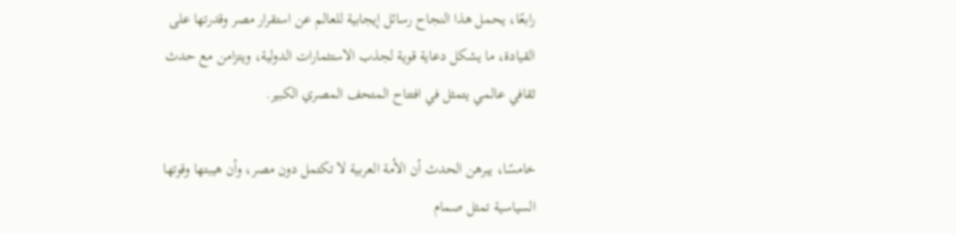رابعًا، يحمل هذا النجاح رسائل إيجابية للعالم عن استقرار مصر وقدرتها على القيادة، ما يشكل دعاية قوية لجذب الاستثمارات الدولية، ويتزامن مع حدث ثقافي عالمي يتمثل في افتتاح المتحف المصري الكبير.

خامسًا، يبرهن الحدث أن الأمة العربية لا تكتمل دون مصر، وأن هيبتها وقوتها السياسية تمثل صمام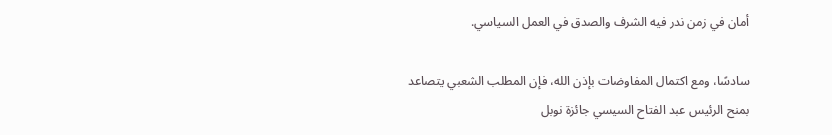أمان في زمن ندر فيه الشرف والصدق في العمل السياسي.

سادسًا، ومع اكتمال المفاوضات بإذن الله، فإن المطلب الشعبي يتصاعد بمنح الرئيس عبد الفتاح السيسي جائزة نوبل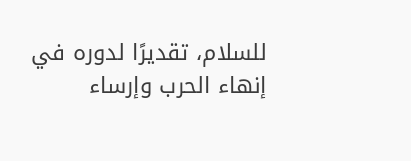للسلام، تقديرًا لدوره في إنهاء الحرب وإرساء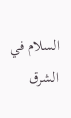السلام في الشرق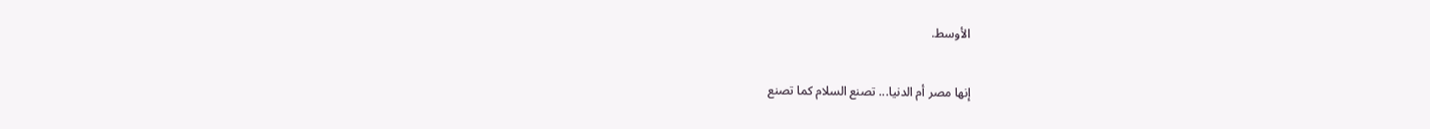الأوسط.

إنها مصر أم الدنيا... تصنع السلام كما تصنع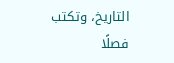التاريخ، وتكتب فصلًا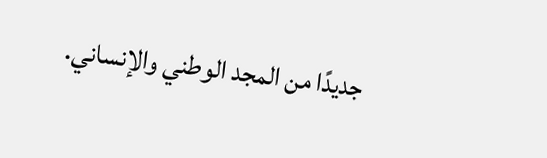جديدًا من المجد الوطني والإنساني.